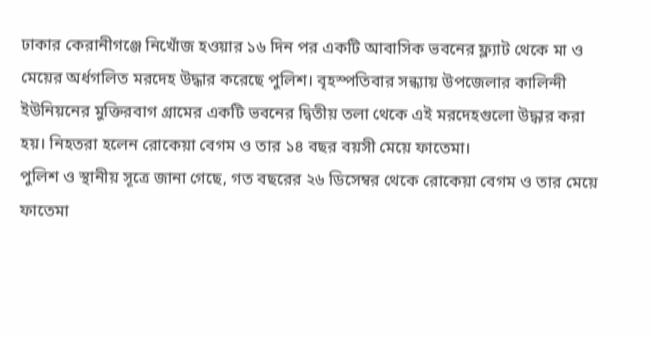ঢাকার কেরানীগঞ্জে নিখোঁজ হওয়ার ১৬ দিন পর একটি আবাসিক ভবনের ফ্ল্যাট থেকে মা ও মেয়ের অর্ধগলিত মরদেহ উদ্ধার করেছে পুলিশ। বৃহস্পতিবার সন্ধ্যায় উপজেলার কালিন্দী ইউনিয়নের মুক্তিরবাগ গ্রামের একটি ভবনের দ্বিতীয় তলা থেকে এই মরদেহগুলো উদ্ধার করা হয়। নিহতরা হলেন রোকেয়া বেগম ও তার ১৪ বছর বয়সী মেয়ে ফাতেমা।
পুলিশ ও স্থানীয় সূত্রে জানা গেছে, গত বছরের ২৬ ডিসেম্বর থেকে রোকেয়া বেগম ও তার মেয়ে ফাতেমা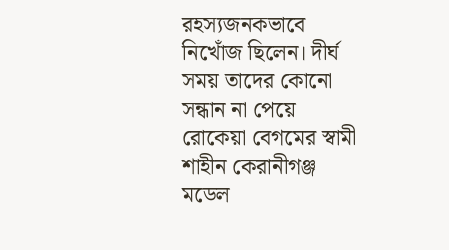রহস্যজনকভাবে নিখোঁজ ছিলেন। দীর্ঘ সময় তাদের কোনো সন্ধান না পেয়ে রোকেয়া বেগমের স্বামী শাহীন কেরানীগঞ্জ মডেল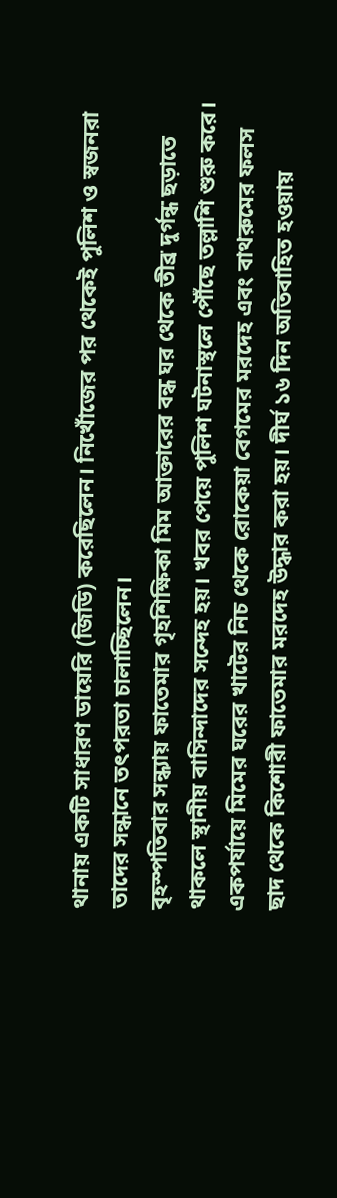থানায় একটি সাধারণ ডায়েরি (জিডি) করেছিলেন। নিখোঁজের পর থেকেই পুলিশ ও স্বজনরা তাদের সন্ধানে তৎপরতা চালাচ্ছিলেন।
বৃহস্পতিবার সন্ধ্যায় ফাতেমার গৃহশিক্ষিকা মিম আক্তারের বন্ধ ঘর থেকে তীব্র দুর্গন্ধ ছড়াতে থাকলে স্থানীয় বাসিন্দাদের সন্দেহ হয়। খবর পেয়ে পুলিশ ঘটনাস্থলে পৌঁছে তল্লাশি শুরু করে। একপর্যায়ে মিমের ঘরের খাটের নিচ থেকে রোকেয়া বেগমের মরদেহ এবং বাথরুমের ফলস ছাদ থেকে কিশোরী ফাতেমার মরদেহ উদ্ধার করা হয়। দীর্ঘ ১৬ দিন অতিবাহিত হওয়ায়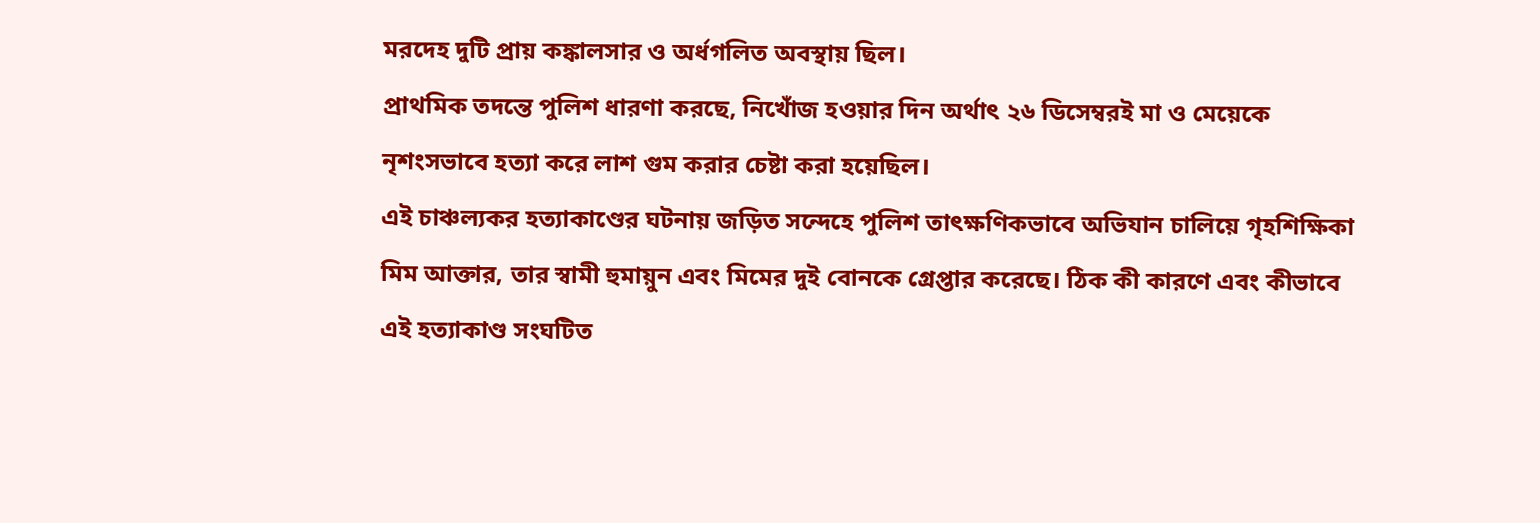মরদেহ দুটি প্রায় কঙ্কালসার ও অর্ধগলিত অবস্থায় ছিল।
প্রাথমিক তদন্তে পুলিশ ধারণা করছে, নিখোঁজ হওয়ার দিন অর্থাৎ ২৬ ডিসেম্বরই মা ও মেয়েকে নৃশংসভাবে হত্যা করে লাশ গুম করার চেষ্টা করা হয়েছিল।
এই চাঞ্চল্যকর হত্যাকাণ্ডের ঘটনায় জড়িত সন্দেহে পুলিশ তাৎক্ষণিকভাবে অভিযান চালিয়ে গৃহশিক্ষিকা মিম আক্তার, তার স্বামী হুমায়ুন এবং মিমের দুই বোনকে গ্রেপ্তার করেছে। ঠিক কী কারণে এবং কীভাবে এই হত্যাকাণ্ড সংঘটিত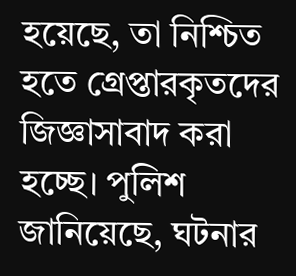হয়েছে, তা নিশ্চিত হতে গ্রেপ্তারকৃতদের জিজ্ঞাসাবাদ করা হচ্ছে। পুলিশ জানিয়েছে, ঘটনার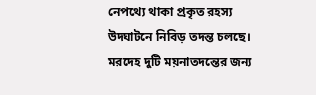নেপথ্যে থাকা প্রকৃত রহস্য উদ্ঘাটনে নিবিড় তদন্ত চলছে। মরদেহ দুটি ময়নাতদন্তের জন্য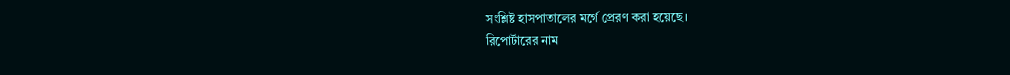সংশ্লিষ্ট হাসপাতালের মর্গে প্রেরণ করা হয়েছে।
রিপোর্টারের নাম